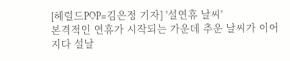[헤럴드POP=김은정 기자] '설연휴 날씨'
본격적인 연휴가 시작되는 가운데 추운 날씨가 이어지다 설날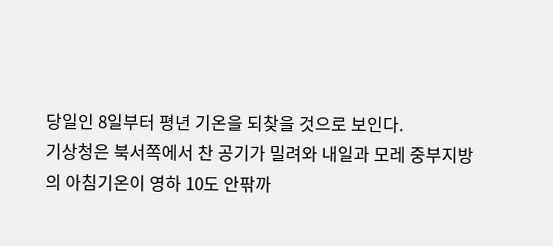당일인 8일부터 평년 기온을 되찾을 것으로 보인다.
기상청은 북서쪽에서 찬 공기가 밀려와 내일과 모레 중부지방의 아침기온이 영하 10도 안팎까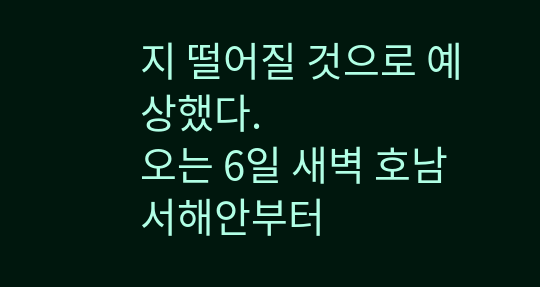지 떨어질 것으로 예상했다.
오는 6일 새벽 호남 서해안부터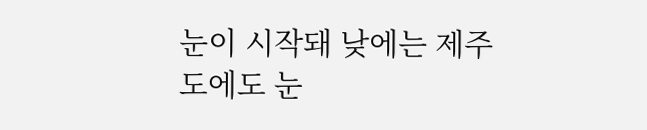눈이 시작돼 낮에는 제주도에도 눈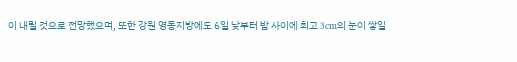이 내릴 것으로 전망했으며, 또한 강원 영동지방에도 6일 낮부터 밤 사이에 최고 3cm의 눈이 쌓일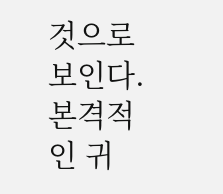것으로 보인다.
본격적인 귀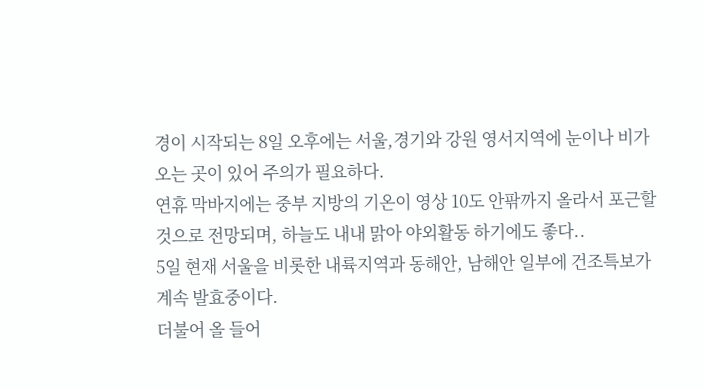경이 시작되는 8일 오후에는 서울,경기와 강원 영서지역에 눈이나 비가 오는 곳이 있어 주의가 필요하다.
연휴 막바지에는 중부 지방의 기온이 영상 10도 안팎까지 올라서 포근할 것으로 전망되며, 하늘도 내내 맑아 야외활동 하기에도 좋다..
5일 현재 서울을 비롯한 내륙지역과 동해안, 남해안 일부에 건조특보가 계속 발효중이다.
더불어 올 들어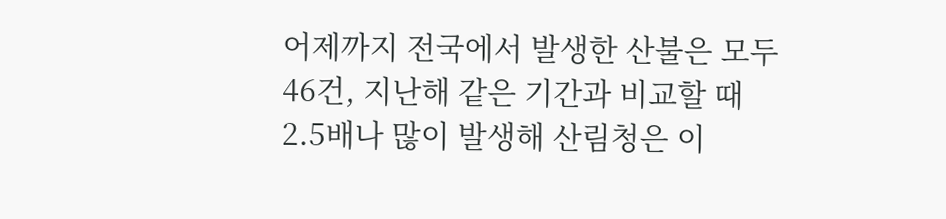어제까지 전국에서 발생한 산불은 모두 46건, 지난해 같은 기간과 비교할 때 2.5배나 많이 발생해 산림청은 이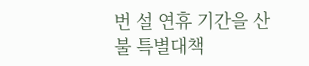번 설 연휴 기간을 산불 특별대책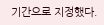기간으로 지정했다.